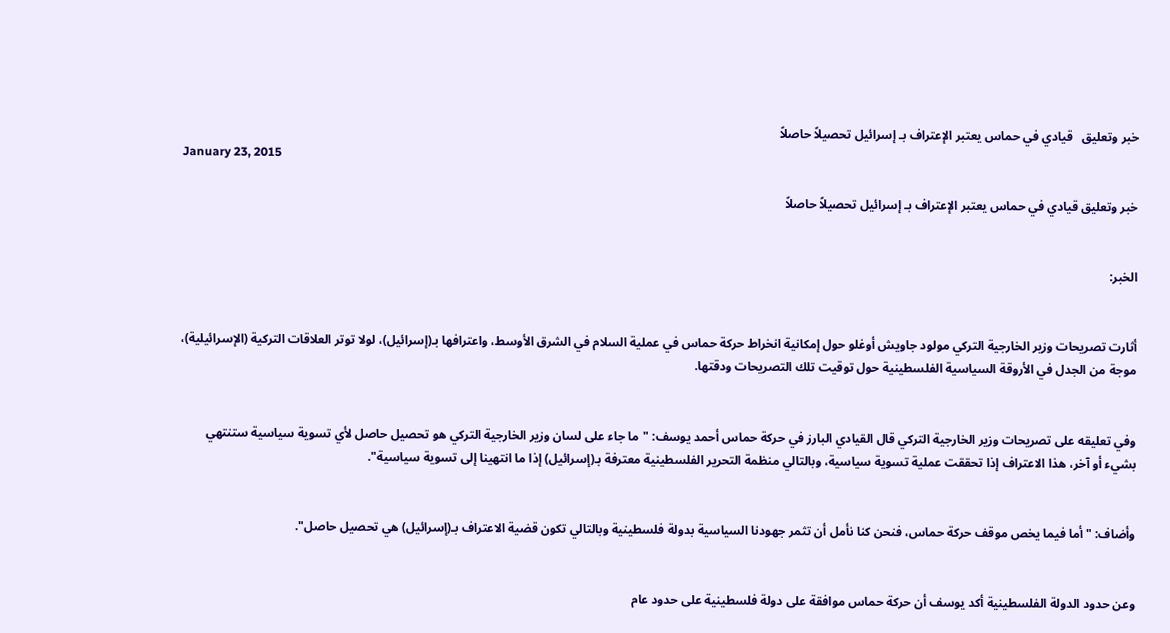خبر وتعليق   قيادي في حماس يعتبر الإعتراف بـ إسرائيل تحصيلاً حاصلاً
January 23, 2015

خبر وتعليق قيادي في حماس يعتبر الإعتراف بـ إسرائيل تحصيلاً حاصلاً


الخبر:


أثارت تصريحات وزير الخارجية التركي مولود جاويش أوغلو حول إمكانية انخراط حركة حماس في عملية السلام في الشرق الأوسط، واعترافها بـ(إسرائيل)، لولا توتر العلاقات التركية (الإسرائيلية)، موجة من الجدل في الأروقة السياسية الفلسطينية حول توقيت تلك التصريحات ودقتها.


وفي تعليقه على تصريحات وزير الخارجية التركي قال القيادي البارز في حركة حماس أحمد يوسف: "ما جاء على لسان وزير الخارجية التركي هو تحصيل حاصل لأي تسوية سياسية ستنتهي بشيء أو آخر، هذا الاعتراف إذا تحققت عملية تسوية سياسية، وبالتالي منظمة التحرير الفلسطينية معترفة بـ(إسرائيل) إذا ما انتهينا إلى تسوية سياسية".


وأضاف: "أما فيما يخص موقف حركة حماس، فنحن كنا نأمل أن تثمر جهودنا السياسية بدولة فلسطينية وبالتالي تكون قضية الاعتراف بـ(إسرائيل) هي تحصيل حاصل".


وعن حدود الدولة الفلسطينية أكد يوسف أن حركة حماس موافقة على دولة فلسطينية على حدود عام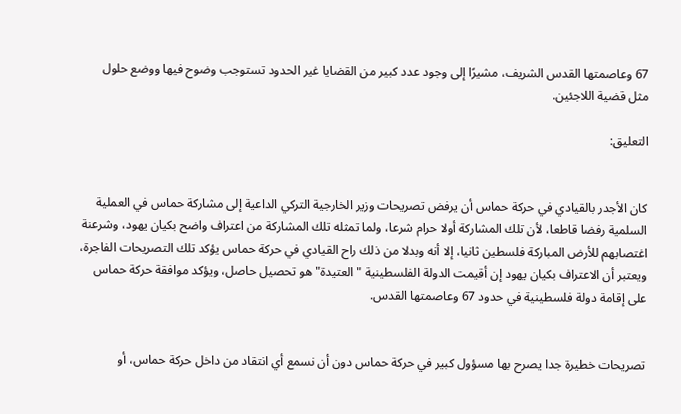67 وعاصمتها القدس الشريف، مشيرًا إلى وجود عدد كبير من القضايا غير الحدود تستوجب وضوح فيها ووضع حلول مثل قضية اللاجئين.

التعليق:


كان الأجدر بالقيادي في حركة حماس أن يرفض تصريحات وزير الخارجية التركي الداعية إلى مشاركة حماس في العملية السلمية رفضا قاطعا، لأن تلك المشاركة أولا حرام شرعا، ولما تمثله تلك المشاركة من اعتراف واضح بكيان يهود، وشرعنة اغتصابهم للأرض المباركة فلسطين ثانيا، إلا أنه وبدلا من ذلك راح القيادي في حركة حماس يؤكد تلك التصريحات الفاجرة، ويعتبر أن الاعتراف بكيان يهود إن أقيمت الدولة الفلسطينية "العتيدة" هو تحصيل حاصل، ويؤكد موافقة حركة حماس على إقامة دولة فلسطينية في حدود 67 وعاصمتها القدس.


تصريحات خطيرة جدا يصرح بها مسؤول كبير في حركة حماس دون أن نسمع أي انتقاد من داخل حركة حماس، أو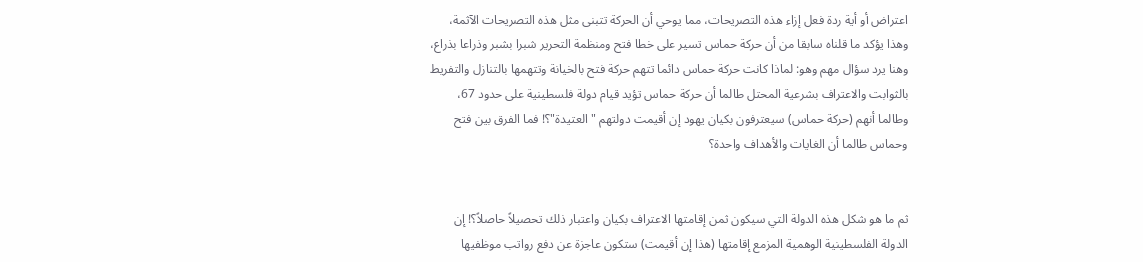اعتراض أو أية ردة فعل إزاء هذه التصريحات، مما يوحي أن الحركة تتبنى مثل هذه التصريحات الآثمة، وهذا يؤكد ما قلناه سابقا من أن حركة حماس تسير على خطا فتح ومنظمة التحرير شبرا بشبر وذراعا بذراع، وهنا يرد سؤال مهم وهو: لماذا كانت حركة حماس دائما تتهم حركة فتح بالخيانة وتتهمها بالتنازل والتفريط بالثوابت والاعتراف بشرعية المحتل طالما أن حركة حماس تؤيد قيام دولة فلسطينية على حدود 67، وطالما أنهم (حركة حماس) سيعترفون بكيان يهود إن أقيمت دولتهم "العتيدة"؟! فما الفرق بين فتح وحماس طالما أن الغايات والأهداف واحدة؟


ثم ما هو شكل هذه الدولة التي سيكون ثمن إقامتها الاعتراف بكيان واعتبار ذلك تحصيلاً حاصلاً؟! إن الدولة الفلسطينية الوهمية المزمع إقامتها (هذا إن أقيمت) ستكون عاجزة عن دفع رواتب موظفيها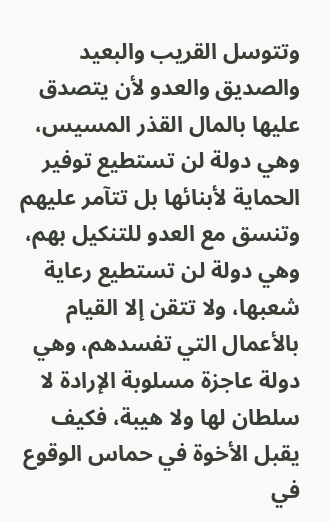وتتوسل القريب والبعيد والصديق والعدو لأن يتصدق عليها بالمال القذر المسيس، وهي دولة لن تستطيع توفير الحماية لأبنائها بل تتآمر عليهم وتنسق مع العدو للتنكيل بهم، وهي دولة لن تستطيع رعاية شعبها، ولا تتقن إلا القيام بالأعمال التي تفسدهم، وهي دولة عاجزة مسلوبة الإرادة لا سلطان لها ولا هيبة، فكيف يقبل الأخوة في حماس الوقوع في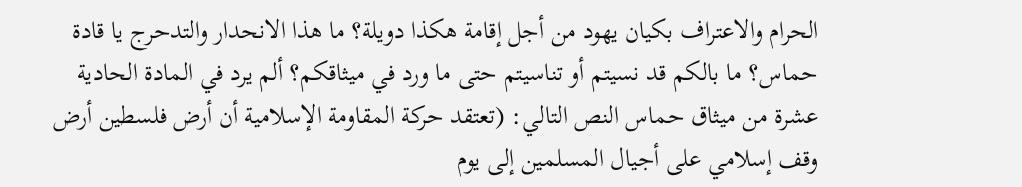الحرام والاعتراف بكيان يهود من أجل إقامة هكذا دويلة؟ ما هذا الانحدار والتدحرج يا قادة حماس؟ ما بالكم قد نسيتم أو تناسيتم حتى ما ورد في ميثاقكم؟ ألم يرد في المادة الحادية عشرة من ميثاق حماس النص التالي: (تعتقد حركة المقاومة الإسلامية أن أرض فلسطين أرض وقف إسلامي على أجيال المسلمين إلى يوم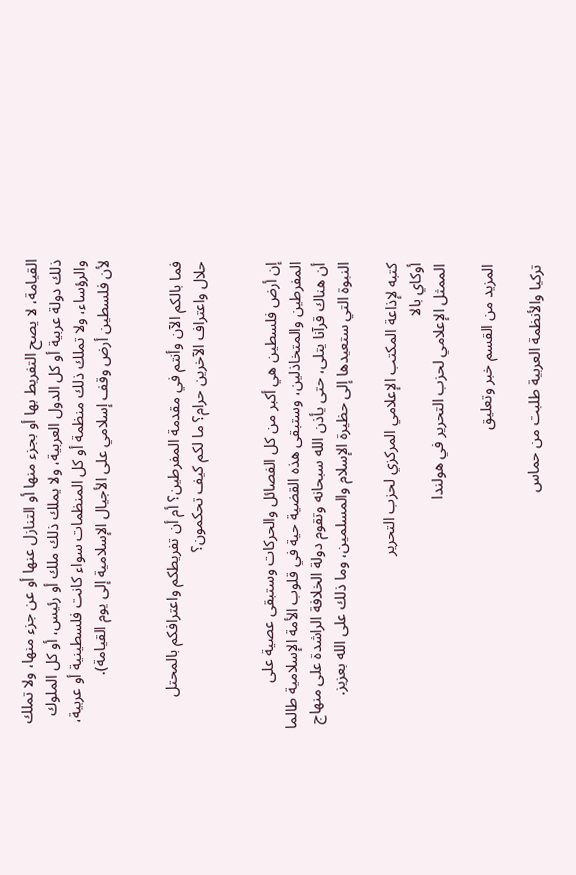القيامة، لا يصح التفريط بها أو بجزء منها أو التنازل عنها أو عن جزء منها، ولا تملك ذلك دولة عربية أو كل الدول العربية، ولا يملك ذلك ملك أو رئيس، أو كل الملوك والرؤساء، ولا تملك ذلك منظمة أو كل المنظمات سواء كانت فلسطينية أو عربية، لأن فلسطين أرض وقف إسلامي على الأجيال الإسلامية إلى يوم القيامة).


فما بالكم الآن وأنتم في مقدمة المفرطين؟ أم أن تفريطكم واعترافكم بالمحتل حلال واعتراف الآخرين حرام؟ ما لكم كيف تحكمون؟


إن أرض فلسطين هي أكبر من كل الفصائل والحركات وستبقى عصية على المفرطين والمتخاذلين، وستبقى هذه القضية حية في قلوب الأمة الإسلامية طالما أن هناك قرآنا يتلى، حتى يأذن الله سبحانه وتقوم دولة الخلافة الراشدة على منهاج النبوة التي ستعيدها إلى حظيرة الإسلام والمسلمين، وما ذلك على الله بعزيز.

كتبه لإذاعة المكتب الإعلامي المركزي لحزب التحرير
أوكاي بالا
الممثل الإعلامي لحزب التحرير في هولندا

المزيد من القسم خبر وتعليق

تركيا والأنظمة العربية طلبت من حماس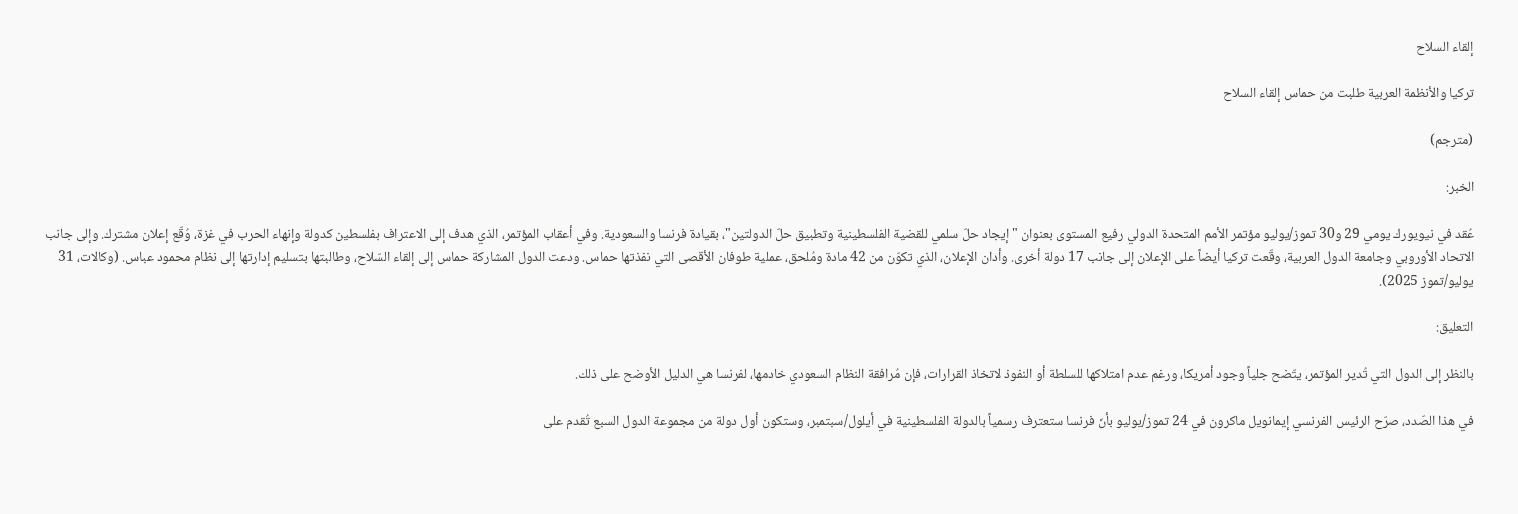إلقاء السلاح

تركيا والأنظمة العربية طلبت من حماس إلقاء السلاح

(مترجم)

الخبر:

عُقد في نيويورك يومي 29 و30 تموز/يوليو مؤتمر الأمم المتحدة الدولي رفيع المستوى بعنوان "إيجاد حلّ سلمي للقضية الفلسطينية وتطبيق حلّ الدولتين"، بقيادة فرنسا والسعودية. وفي أعقاب المؤتمر، الذي هدف إلى الاعتراف بفلسطين كدولة وإنهاء الحرب في غزة، وُقّع إعلان مشترك. وإلى جانب الاتحاد الأوروبي وجامعة الدول العربية، وقّعت تركيا أيضاً على الإعلان إلى جانب 17 دولة أخرى. وأدان الإعلان، الذي تكوّن من 42 مادة ومُلحق، عملية طوفان الأقصى التي نفذتها حماس. ودعت الدول المشاركة حماس إلى إلقاء السّلاح، وطالبتها بتسليم إدارتها إلى نظام محمود عباس. (وكالات، 31 يوليو/تموز 2025).

التعليق:

بالنظر إلى الدول التي تُدير المؤتمر، يتّضح جلياً وجود أمريكا، ورغم عدم امتلاكها للسلطة أو النفوذ لاتخاذ القرارات، فإن مُرافقة النظام السعودي خادمها، لفرنسا هي الدليل الأوضح على ذلك.

في هذا الصّدد، صرّح الرئيس الفرنسي إيمانويل ماكرون في 24 تموز/يوليو بأنّ فرنسا ستعترف رسمياً بالدولة الفلسطينية في أيلول/سبتمبر، وستكون أول دولة من مجموعة الدول السبع تُقدم على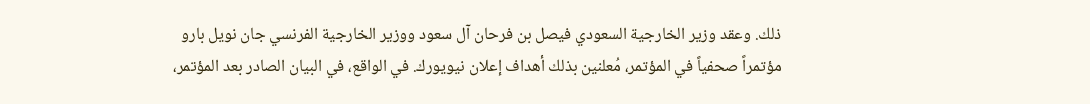ذلك. وعقد وزير الخارجية السعودي فيصل بن فرحان آل سعود ووزير الخارجية الفرنسي جان نويل بارو مؤتمراً صحفياً في المؤتمر، مُعلنين بذلك أهداف إعلان نيويورك. في الواقع، في البيان الصادر بعد المؤتمر،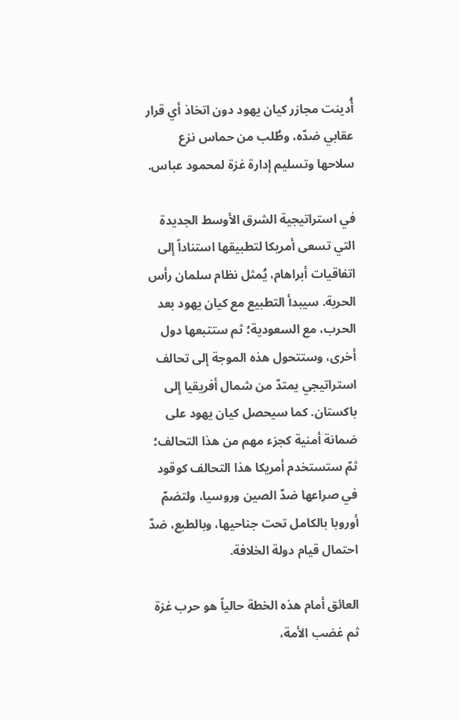أُدينت مجازر كيان يهود دون اتخاذ أي قرار عقابي ضدّه، وطُلب من حماس نزع سلاحها وتسليم إدارة غزة لمحمود عباس.

في استراتيجية الشرق الأوسط الجديدة التي تسعى أمريكا لتطبيقها استناداً إلى اتفاقيات أبراهام، يُمثل نظام سلمان رأس الحربة. سيبدأ التطبيع مع كيان يهود بعد الحرب، مع السعودية؛ ثم ستتبعها دول أخرى، وستتحول هذه الموجة إلى تحالف استراتيجي يمتدّ من شمال أفريقيا إلى باكستان. كما سيحصل كيان يهود على ضمانة أمنية كجزء مهم من هذا التحالف؛ ثمّ ستستخدم أمريكا هذا التحالف كوقود في صراعها ضدّ الصين وروسيا، ولتضمّ أوروبا بالكامل تحت جناحيها، وبالطبع، ضدّ احتمال قيام دولة الخلافة.

العائق أمام هذه الخطة حالياً هو حرب غزة ثم غضب الأمة،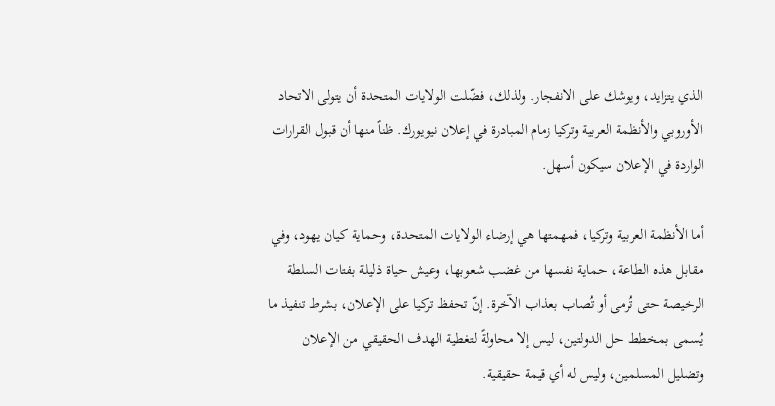الذي يتزايد، ويوشك على الانفجار. ولذلك، فضّلت الولايات المتحدة أن يتولى الاتحاد الأوروبي والأنظمة العربية وتركيا زمام المبادرة في إعلان نيويورك. ظناً منها أن قبول القرارات الواردة في الإعلان سيكون أسهل.

أما الأنظمة العربية وتركيا، فمهمتها هي إرضاء الولايات المتحدة، وحماية كيان يهود، وفي مقابل هذه الطاعة، حماية نفسها من غضب شعوبها، وعيش حياة ذليلة بفتات السلطة الرخيصة حتى تُرمى أو تُصاب بعذاب الآخرة. إنّ تحفظ تركيا على الإعلان، بشرط تنفيذ ما يُسمى بمخطط حل الدولتين، ليس إلا محاولةً لتغطية الهدف الحقيقي من الإعلان وتضليل المسلمين، وليس له أي قيمة حقيقية.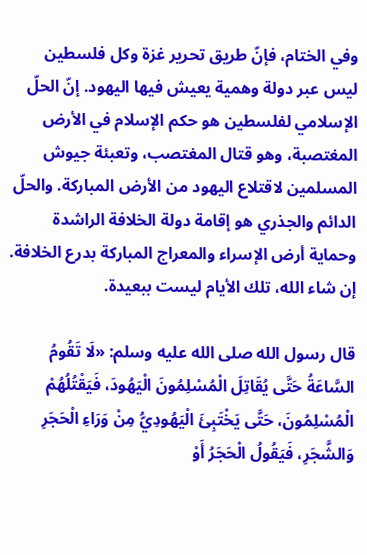وفي الختام، فإنّ طريق تحرير غزة وكل فلسطين ليس عبر دولة وهمية يعيش فيها اليهود. إنّ الحلّ الإسلامي لفلسطين هو حكم الإسلام في الأرض المغتصبة، وهو قتال المغتصب، وتعبئة جيوش المسلمين لاقتلاع اليهود من الأرض المباركة. والحلّ الدائم والجذري هو إقامة دولة الخلافة الراشدة وحماية أرض الإسراء والمعراج المباركة بدرع الخلافة. إن شاء الله، تلك الأيام ليست ببعيدة.

قال رسول الله صلى الله عليه وسلم: «لَا تَقُومُ السَّاعَةُ حَتَّى يُقَاتِلَ الْمُسْلِمُونَ الْيَهُودَ، فَيَقْتُلُهُمْ الْمُسْلِمُونَ، حَتَّى يَخْتَبِئَ الْيَهُودِيُّ مِنْ وَرَاءِ الْحَجَرِ وَالشَّجَرِ، فَيَقُولُ الْحَجَرُ أَوْ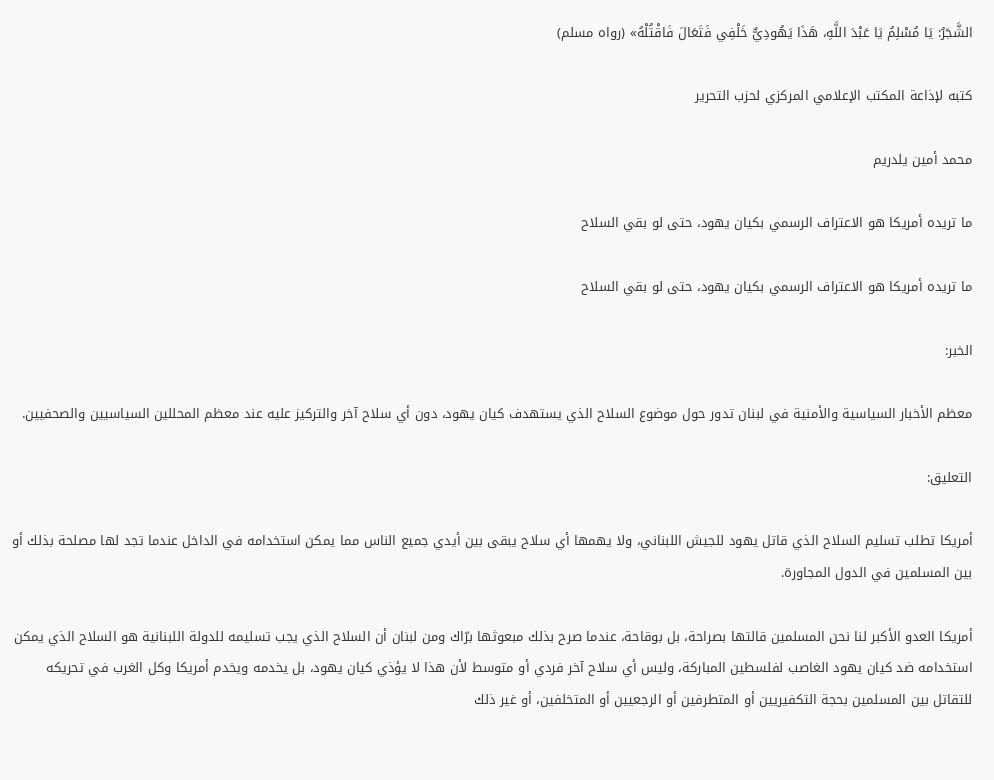الشَّجَرُ: يَا مُسْلِمُ يَا عَبْدَ اللَّهِ، هَذَا يَهُودِيٌّ خَلْفِي فَتَعَالَ فَاقْتُلْهُ» (رواه مسلم)

كتبه لإذاعة المكتب الإعلامي المركزي لحزب التحرير

محمد أمين يلدريم

ما تريده أمريكا هو الاعتراف الرسمي بكيان يهود، حتى لو بقي السلاح

ما تريده أمريكا هو الاعتراف الرسمي بكيان يهود، حتى لو بقي السلاح

الخبر:

معظم الأخبار السياسية والأمنية في لبنان تدور حول موضوع السلاح الذي يستهدف كيان يهود، دون أي سلاح آخر والتركيز عليه عند معظم المحللين السياسيين والصحفيين.

التعليق:

أمريكا تطلب تسليم السلاح الذي قاتل يهود للجيش اللبناني، ولا يهمها أي سلاح يبقى بين أيدي جميع الناس مما يمكن استخدامه في الداخل عندما تجد لها مصلحة بذلك أو بين المسلمين في الدول المجاورة.

أمريكا العدو الأكبر لنا نحن المسلمين قالتها بصراحة، بل بوقاحة، عندما صرح بذلك مبعوثها برّاك ومن لبنان أن السلاح الذي يجب تسليمه للدولة اللبنانية هو السلاح الذي يمكن استخدامه ضد كيان يهود الغاصب لفلسطين المباركة، وليس أي سلاح آخر فردي أو متوسط لأن هذا لا يؤذي كيان يهود، بل يخدمه ويخدم أمريكا وكل الغرب في تحريكه للتقاتل بين المسلمين بحجة التكفيريين أو المتطرفين أو الرجعيين أو المتخلفين، أو غير ذلك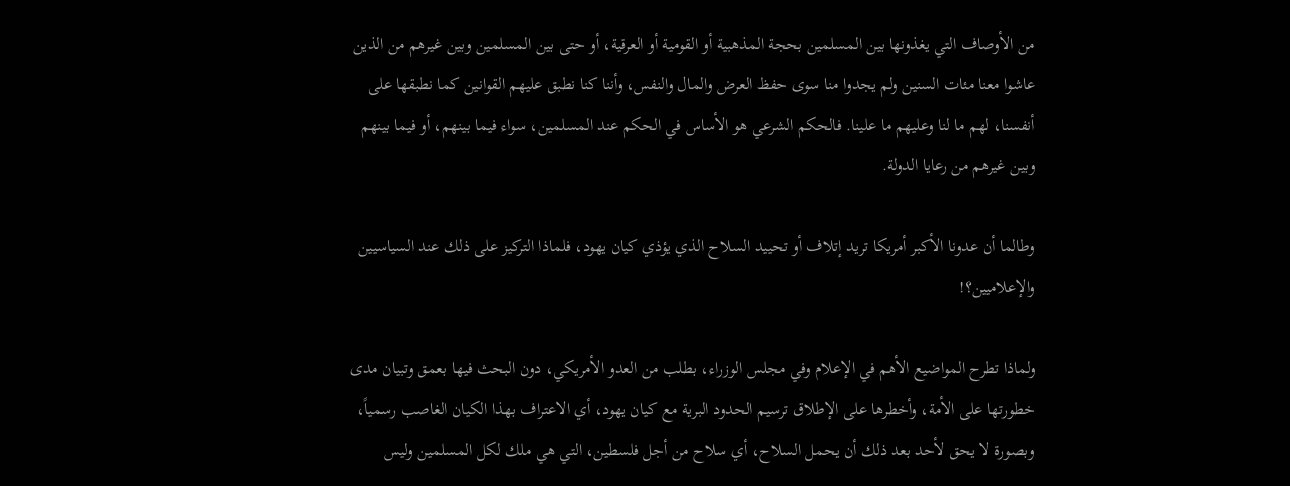من الأوصاف التي يغذونها بين المسلمين بحجة المذهبية أو القومية أو العرقية، أو حتى بين المسلمين وبين غيرهم من الذين عاشوا معنا مئات السنين ولم يجدوا منا سوى حفظ العرض والمال والنفس، وأننا كنا نطبق عليهم القوانين كما نطبقها على أنفسنا، لهم ما لنا وعليهم ما علينا. فالحكم الشرعي هو الأساس في الحكم عند المسلمين، سواء فيما بينهم، أو فيما بينهم وبين غيرهم من رعايا الدولة.

وطالما أن عدونا الأكبر أمريكا تريد إتلاف أو تحييد السلاح الذي يؤذي كيان يهود، فلماذا التركيز على ذلك عند السياسيين والإعلاميين؟!

ولماذا تطرح المواضيع الأهم في الإعلام وفي مجلس الوزراء، بطلب من العدو الأمريكي، دون البحث فيها بعمق وتبيان مدى خطورتها على الأمة، وأخطرها على الإطلاق ترسيم الحدود البرية مع كيان يهود، أي الاعتراف بهذا الكيان الغاصب رسمياً، وبصورة لا يحق لأحد بعد ذلك أن يحمل السلاح، أي سلاح من أجل فلسطين، التي هي ملك لكل المسلمين وليس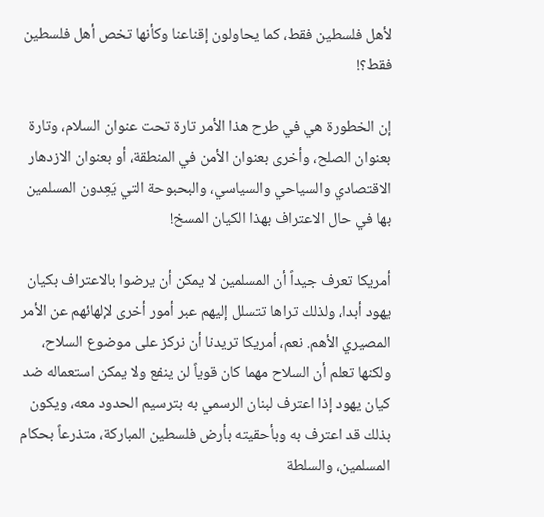لأهل فلسطين فقط، كما يحاولون إقناعنا وكأنها تخص أهل فلسطين فقط؟!

إن الخطورة هي في طرح هذا الأمر تارة تحت عنوان السلام، وتارة بعنوان الصلح، وأخرى بعنوان الأمن في المنطقة، أو بعنوان الازدهار الاقتصادي والسياحي والسياسي، والبحبوحة التي يَعِدون المسلمين بها في حال الاعتراف بهذا الكيان المسخ!

أمريكا تعرف جيداً أن المسلمين لا يمكن أن يرضوا بالاعتراف بكيان يهود أبدا، ولذلك تراها تتسلل إليهم عبر أمور أخرى لإلهائهم عن الأمر المصيري الأهم. نعم، أمريكا تريدنا أن نركز على موضوع السلاح، ولكنها تعلم أن السلاح مهما كان قوياً لن ينفع ولا يمكن استعماله ضد كيان يهود إذا اعترف لبنان الرسمي به بترسيم الحدود معه، ويكون بذلك قد اعترف به وبأحقيته بأرض فلسطين المباركة، متذرعاً بحكام المسلمين، والسلطة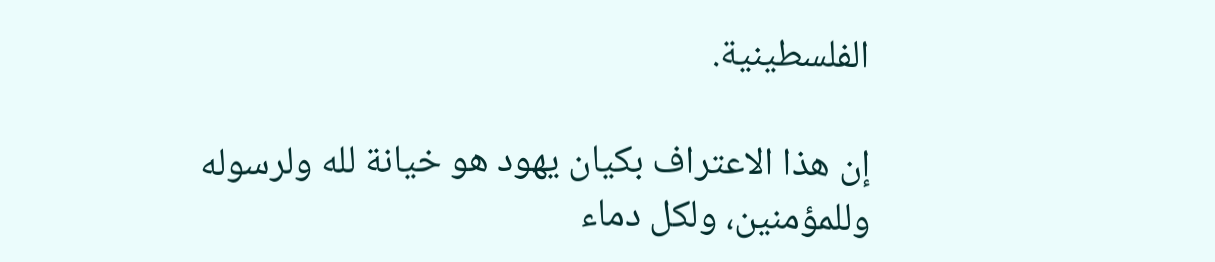الفلسطينية.

إن هذا الاعتراف بكيان يهود هو خيانة لله ولرسوله وللمؤمنين، ولكل دماء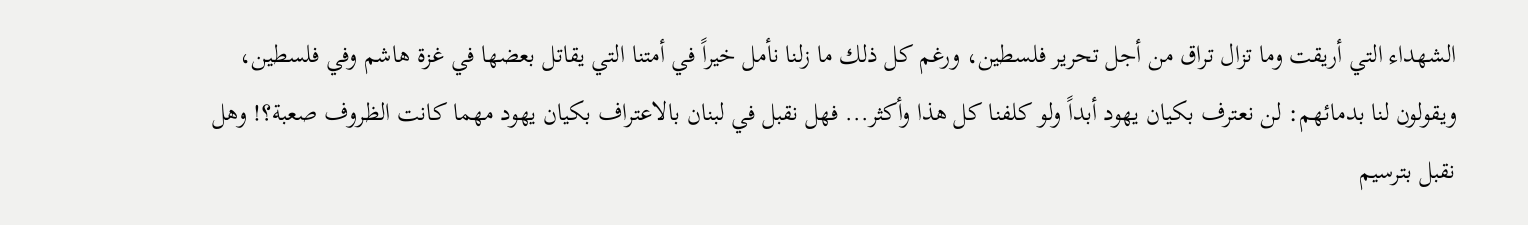الشهداء التي أريقت وما تزال تراق من أجل تحرير فلسطين، ورغم كل ذلك ما زلنا نأمل خيراً في أمتنا التي يقاتل بعضها في غزة هاشم وفي فلسطين، ويقولون لنا بدمائهم: لن نعترف بكيان يهود أبداً ولو كلفنا كل هذا وأكثر... فهل نقبل في لبنان بالاعتراف بكيان يهود مهما كانت الظروف صعبة؟! وهل نقبل بترسيم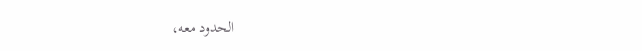الحدود معه،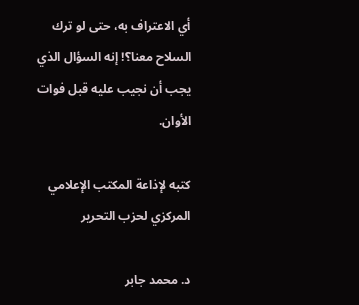أي الاعتراف به، حتى لو ترك السلاح معنا؟! إنه السؤال الذي يجب أن نجيب عليه قبل فوات الأوان.

كتبه لإذاعة المكتب الإعلامي المركزي لحزب التحرير

د. محمد جابر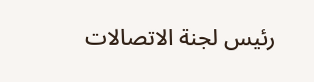رئيس لجنة الاتصالات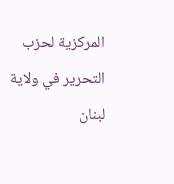المركزية لحزب التحرير في ولاية لبنان